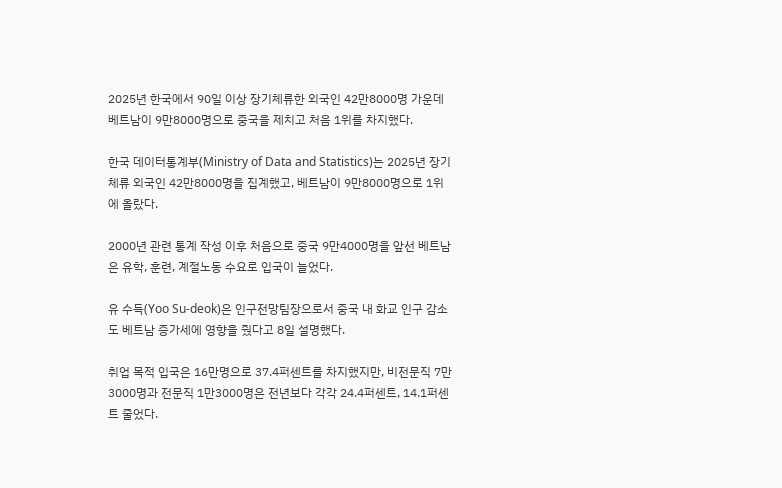2025년 한국에서 90일 이상 장기체류한 외국인 42만8000명 가운데 베트남이 9만8000명으로 중국을 제치고 처음 1위를 차지했다.

한국 데이터통계부(Ministry of Data and Statistics)는 2025년 장기체류 외국인 42만8000명을 집계했고, 베트남이 9만8000명으로 1위에 올랐다.

2000년 관련 통계 작성 이후 처음으로 중국 9만4000명을 앞선 베트남은 유학, 훈련, 계절노동 수요로 입국이 늘었다.

유 수득(Yoo Su-deok)은 인구전망팀장으로서 중국 내 화교 인구 감소도 베트남 증가세에 영향을 줬다고 8일 설명했다.

취업 목적 입국은 16만명으로 37.4퍼센트를 차지했지만, 비전문직 7만3000명과 전문직 1만3000명은 전년보다 각각 24.4퍼센트, 14.1퍼센트 줄었다.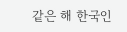같은 해 한국인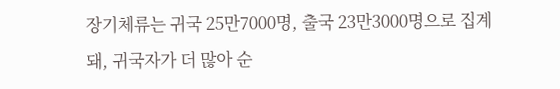장기체류는 귀국 25만7000명, 출국 23만3000명으로 집계돼, 귀국자가 더 많아 순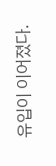유입이 이어졌다.